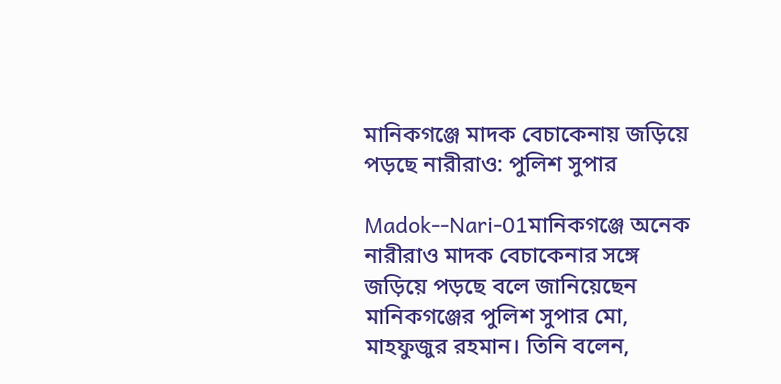মানিকগঞ্জে মাদক বেচাকেনায় জড়িয়ে পড়ছে নারীরাও: পুলিশ সুপার

Madok--Nari-01মানিকগঞ্জে অনেক নারীরাও মাদক বেচাকেনার সঙ্গে জড়িয়ে পড়ছে বলে জানিয়েছেন মানিকগঞ্জের পুলিশ সুপার মো, মাহফুজুর রহমান। তিনি বলেন,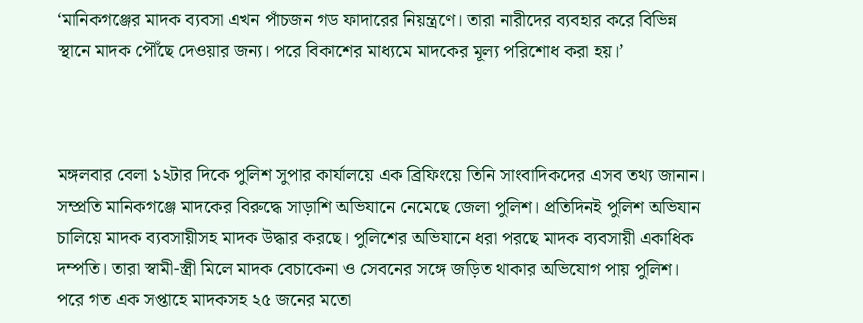‘মানিকগঞ্জের মাদক ব্যবসা এখন পাঁচজন গড ফাদারের নিয়ন্ত্রণে। তারা নারীদের ব্যবহার করে বিভিন্ন স্থানে মাদক পৌঁছে দেওয়ার জন্য। পরে বিকাশের মাধ্যমে মাদকের মূল্য পরিশোধ করা হয়।’



মঙ্গলবার বেলা ১২টার দিকে পুলিশ সুপার কার্যালয়ে এক ব্রিফিংয়ে তিনি সাংবাদিকদের এসব তথ্য জানান।
সম্প্রতি মানিকগঞ্জে মাদকের বিরুদ্ধে সাড়াশি অভিযানে নেমেছে জেলা পুলিশ। প্রতিদিনই পুলিশ অভিযান চালিয়ে মাদক ব্যবসায়ীসহ মাদক উদ্ধার করছে। পুলিশের অভিযানে ধরা পরছে মাদক ব্যবসায়ী একাধিক দম্পতি। তারা স্বামী-স্ত্রী মিলে মাদক বেচাকেনা ও সেবনের সঙ্গে জড়িত থাকার অভিযোগ পায় পুলিশ। পরে গত এক সপ্তাহে মাদকসহ ২৫ জনের মতো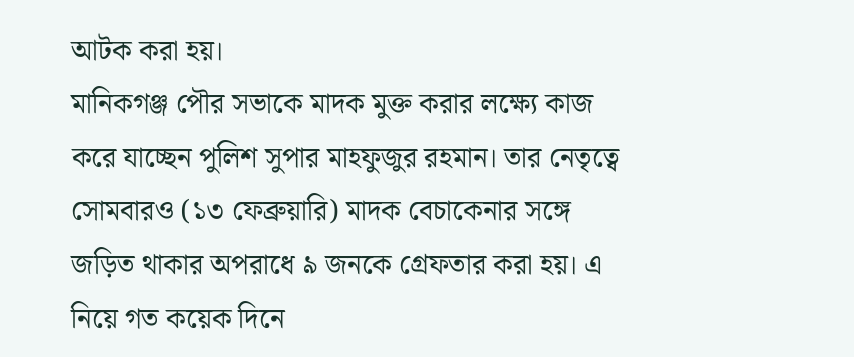আটক করা হয়।
মানিকগঞ্জ পৌর সভাকে মাদক মুক্ত করার লক্ষ্যে কাজ করে যাচ্ছেন পুলিশ সুপার মাহফুজুর রহমান। তার নেতৃত্বে সোমবারও (১৩ ফেব্রুয়ারি) মাদক বেচাকেনার সঙ্গে জড়িত থাকার অপরাধে ৯ জনকে গ্রেফতার করা হয়। এ নিয়ে গত কয়েক দিনে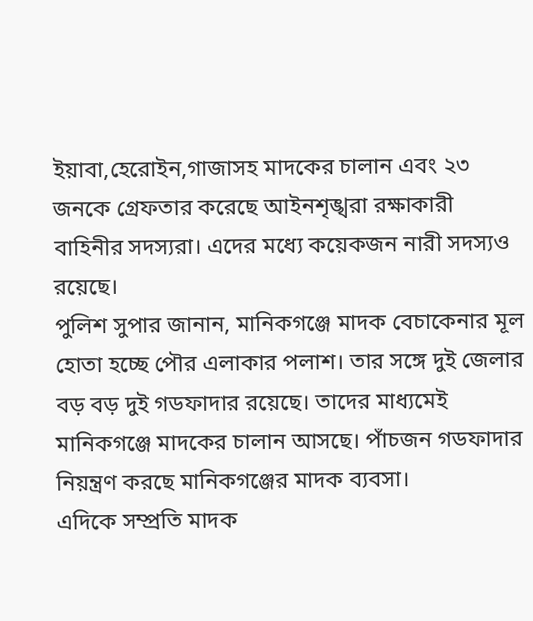ইয়াবা,হেরোইন,গাজাসহ মাদকের চালান এবং ২৩ জনকে গ্রেফতার করেছে আইনশৃঙ্খরা রক্ষাকারী বাহিনীর সদস্যরা। এদের মধ্যে কয়েকজন নারী সদস্যও রয়েছে।
পুলিশ সুপার জানান, মানিকগঞ্জে মাদক বেচাকেনার মূল হোতা হচ্ছে পৌর এলাকার পলাশ। তার সঙ্গে দুই জেলার বড় বড় দুই গডফাদার রয়েছে। তাদের মাধ্যমেই মানিকগঞ্জে মাদকের চালান আসছে। পাঁচজন গডফাদার নিয়ন্ত্রণ করছে মানিকগঞ্জের মাদক ব্যবসা।
এদিকে সম্প্রতি মাদক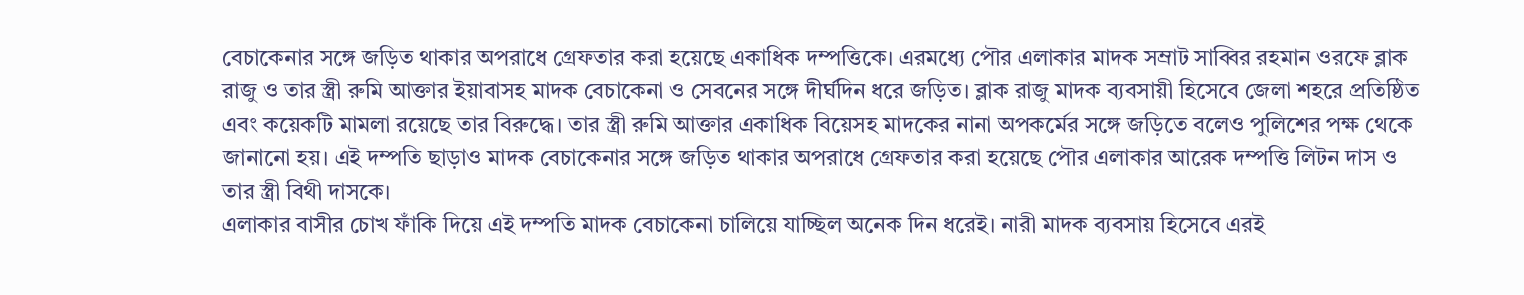বেচাকেনার সঙ্গে জড়িত থাকার অপরাধে গ্রেফতার করা হয়েছে একাধিক দম্পত্তিকে। এরমধ্যে পৌর এলাকার মাদক সম্রাট সাব্বির রহমান ওরফে ব্লাক রাজু ও তার স্ত্রী রুমি আক্তার ইয়াবাসহ মাদক বেচাকেনা ও সেবনের সঙ্গে দীর্ঘদিন ধরে জড়িত। ব্লাক রাজু মাদক ব্যবসায়ী হিসেবে জেলা শহরে প্রতিষ্ঠিত এবং কয়েকটি মামলা রয়েছে তার বিরুদ্ধে। তার স্ত্রী রুমি আক্তার একাধিক বিয়েসহ মাদকের নানা অপকর্মের সঙ্গে জড়িতে বলেও পুলিশের পক্ষ থেকে জানানো হয়। এই দম্পতি ছাড়াও মাদক বেচাকেনার সঙ্গে জড়িত থাকার অপরাধে গ্রেফতার করা হয়েছে পৌর এলাকার আরেক দম্পত্তি লিটন দাস ও তার স্ত্রী বিথী দাসকে।
এলাকার বাসীর চোখ ফাঁকি দিয়ে এই দম্পতি মাদক বেচাকেনা চালিয়ে যাচ্ছিল অনেক দিন ধরেই। নারী মাদক ব্যবসায় হিসেবে এরই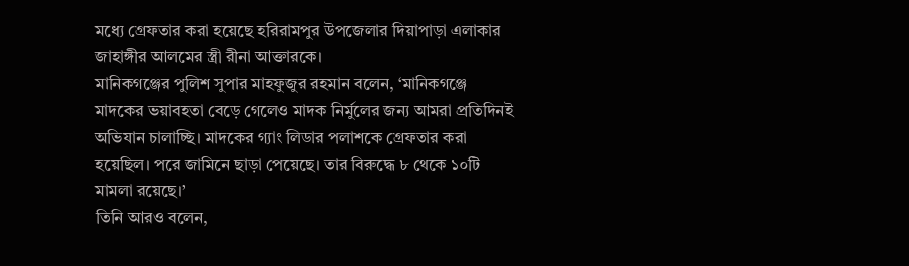মধ্যে গ্রেফতার করা হয়েছে হরিরামপুর উপজেলার দিয়াপাড়া এলাকার জাহাঙ্গীর আলমের স্ত্রী রীনা আক্তারকে।
মানিকগঞ্জের পুলিশ সুপার মাহফুজুর রহমান বলেন, ‘মানিকগঞ্জে মাদকের ভয়াবহতা বেড়ে গেলেও মাদক নির্মুলের জন্য আমরা প্রতিদিনই অভিযান চালাচ্ছি। মাদকের গ্যাং লিডার পলাশকে গ্রেফতার করা হয়েছিল। পরে জামিনে ছাড়া পেয়েছে। তার বিরুদ্ধে ৮ থেকে ১০টি মামলা রয়েছে।’
তিনি আরও বলেন,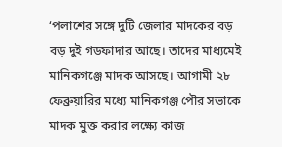‘পলাশের সঙ্গে দুটি জেলার মাদকের বড় বড় দুই গডফাদার আছে। তাদের মাধ্যমেই মানিকগঞ্জে মাদক আসছে। আগামী ২৮ ফেব্রুয়ারির মধ্যে মানিকগঞ্জ পৌর সভাকে মাদক মুক্ত করার লক্ষ্যে কাজ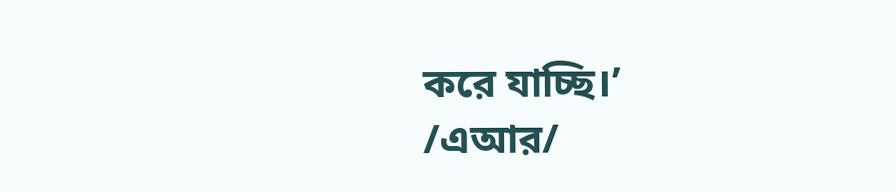করে যাচ্ছি।’
/এআর/